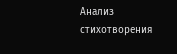Анализ стихотворения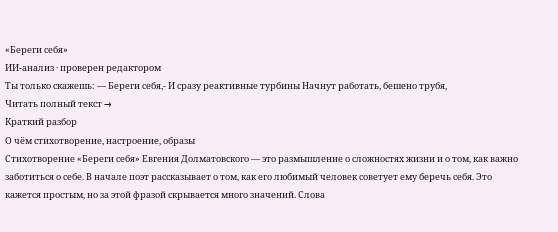«Береги себя»
ИИ-анализ · проверен редактором
Ты только скажешь: — Береги себя,- И сразу реактивные турбины Начнут работать, бешено трубя,
Читать полный текст →
Краткий разбор
О чём стихотворение, настроение, образы
Стихотворение «Береги себя» Евгения Долматовского — это размышление о сложностях жизни и о том, как важно заботиться о себе. В начале поэт рассказывает о том, как его любимый человек советует ему беречь себя. Это кажется простым, но за этой фразой скрывается много значений. Слова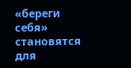«береги себя» становятся для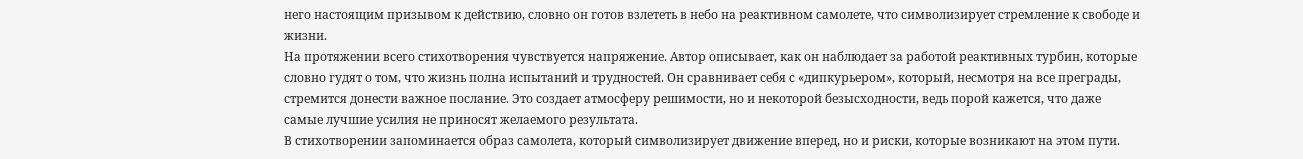него настоящим призывом к действию, словно он готов взлететь в небо на реактивном самолете, что символизирует стремление к свободе и жизни.
На протяжении всего стихотворения чувствуется напряжение. Автор описывает, как он наблюдает за работой реактивных турбин, которые словно гудят о том, что жизнь полна испытаний и трудностей. Он сравнивает себя с «дипкурьером», который, несмотря на все преграды, стремится донести важное послание. Это создает атмосферу решимости, но и некоторой безысходности, ведь порой кажется, что даже самые лучшие усилия не приносят желаемого результата.
В стихотворении запоминается образ самолета, который символизирует движение вперед, но и риски, которые возникают на этом пути.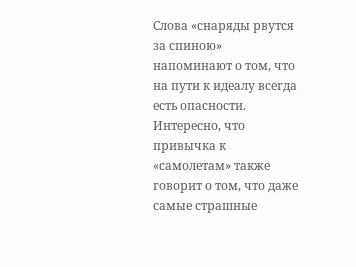Слова «снаряды рвутся за спиною» напоминают о том, что на пути к идеалу всегда есть опасности. Интересно, что привычка к «самолетам» также говорит о том, что даже самые страшные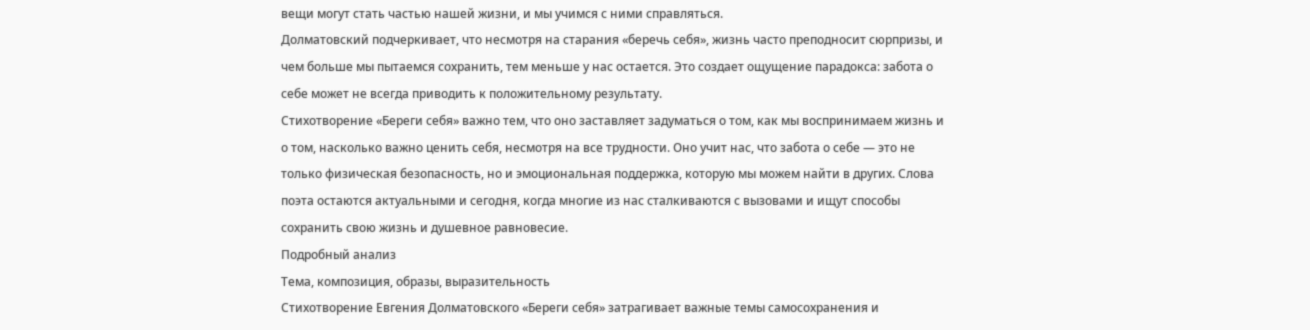вещи могут стать частью нашей жизни, и мы учимся с ними справляться.
Долматовский подчеркивает, что несмотря на старания «беречь себя», жизнь часто преподносит сюрпризы, и чем больше мы пытаемся сохранить, тем меньше у нас остается. Это создает ощущение парадокса: забота о себе может не всегда приводить к положительному результату.
Стихотворение «Береги себя» важно тем, что оно заставляет задуматься о том, как мы воспринимаем жизнь и о том, насколько важно ценить себя, несмотря на все трудности. Оно учит нас, что забота о себе — это не только физическая безопасность, но и эмоциональная поддержка, которую мы можем найти в других. Слова поэта остаются актуальными и сегодня, когда многие из нас сталкиваются с вызовами и ищут способы сохранить свою жизнь и душевное равновесие.
Подробный анализ
Тема, композиция, образы, выразительность
Стихотворение Евгения Долматовского «Береги себя» затрагивает важные темы самосохранения и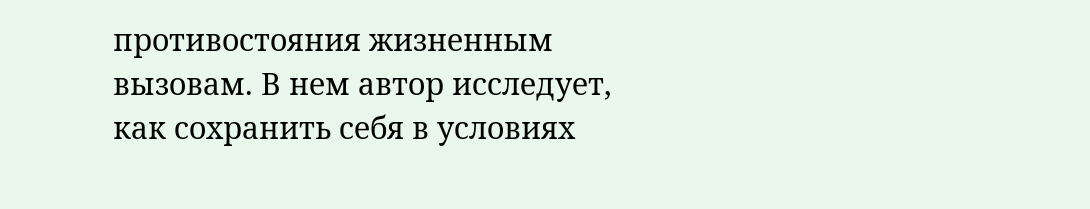противостояния жизненным вызовам. В нем автор исследует, как сохранить себя в условиях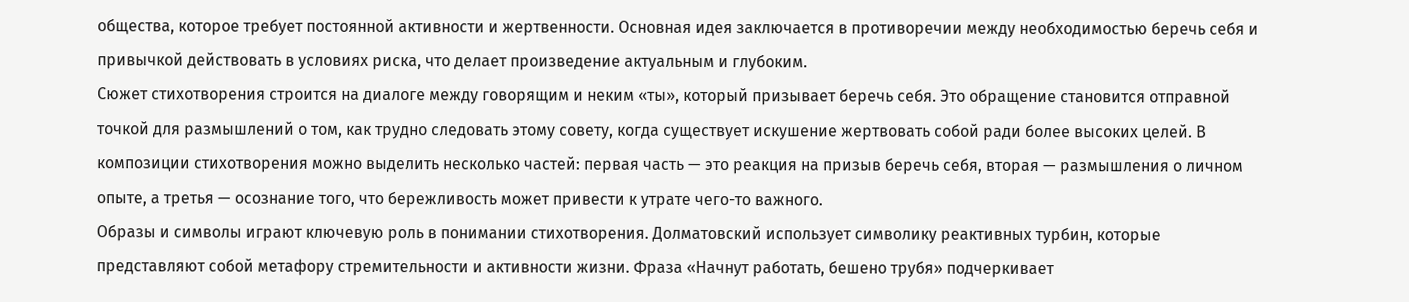общества, которое требует постоянной активности и жертвенности. Основная идея заключается в противоречии между необходимостью беречь себя и привычкой действовать в условиях риска, что делает произведение актуальным и глубоким.
Сюжет стихотворения строится на диалоге между говорящим и неким «ты», который призывает беречь себя. Это обращение становится отправной точкой для размышлений о том, как трудно следовать этому совету, когда существует искушение жертвовать собой ради более высоких целей. В композиции стихотворения можно выделить несколько частей: первая часть — это реакция на призыв беречь себя, вторая — размышления о личном опыте, а третья — осознание того, что бережливость может привести к утрате чего-то важного.
Образы и символы играют ключевую роль в понимании стихотворения. Долматовский использует символику реактивных турбин, которые представляют собой метафору стремительности и активности жизни. Фраза «Начнут работать, бешено трубя» подчеркивает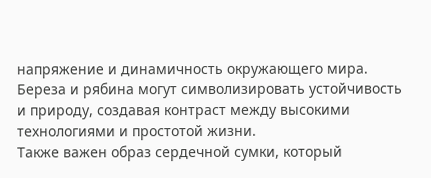напряжение и динамичность окружающего мира. Береза и рябина могут символизировать устойчивость и природу, создавая контраст между высокими технологиями и простотой жизни.
Также важен образ сердечной сумки, который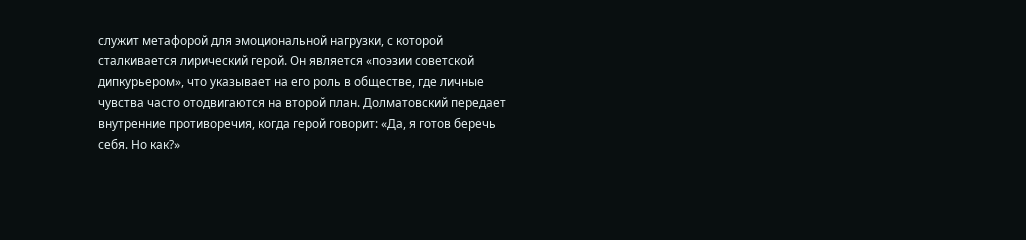служит метафорой для эмоциональной нагрузки, с которой сталкивается лирический герой. Он является «поэзии советской дипкурьером», что указывает на его роль в обществе, где личные чувства часто отодвигаются на второй план. Долматовский передает внутренние противоречия, когда герой говорит: «Да, я готов беречь себя. Но как?»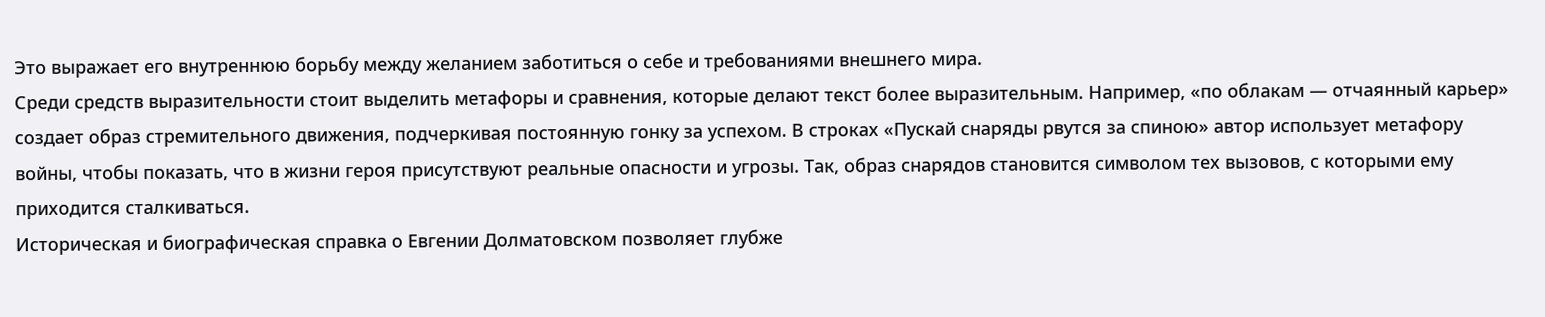Это выражает его внутреннюю борьбу между желанием заботиться о себе и требованиями внешнего мира.
Среди средств выразительности стоит выделить метафоры и сравнения, которые делают текст более выразительным. Например, «по облакам — отчаянный карьер» создает образ стремительного движения, подчеркивая постоянную гонку за успехом. В строках «Пускай снаряды рвутся за спиною» автор использует метафору войны, чтобы показать, что в жизни героя присутствуют реальные опасности и угрозы. Так, образ снарядов становится символом тех вызовов, с которыми ему приходится сталкиваться.
Историческая и биографическая справка о Евгении Долматовском позволяет глубже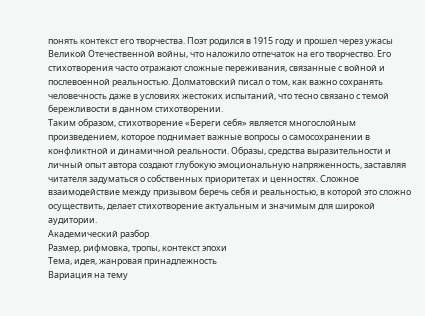понять контекст его творчества. Поэт родился в 1915 году и прошел через ужасы Великой Отечественной войны, что наложило отпечаток на его творчество. Его стихотворения часто отражают сложные переживания, связанные с войной и послевоенной реальностью. Долматовский писал о том, как важно сохранять человечность даже в условиях жестоких испытаний, что тесно связано с темой бережливости в данном стихотворении.
Таким образом, стихотворение «Береги себя» является многослойным произведением, которое поднимает важные вопросы о самосохранении в конфликтной и динамичной реальности. Образы, средства выразительности и личный опыт автора создают глубокую эмоциональную напряженность, заставляя читателя задуматься о собственных приоритетах и ценностях. Сложное взаимодействие между призывом беречь себя и реальностью, в которой это сложно осуществить, делает стихотворение актуальным и значимым для широкой аудитории.
Академический разбор
Размер, рифмовка, тропы, контекст эпохи
Тема, идея, жанровая принадлежность
Вариация на тему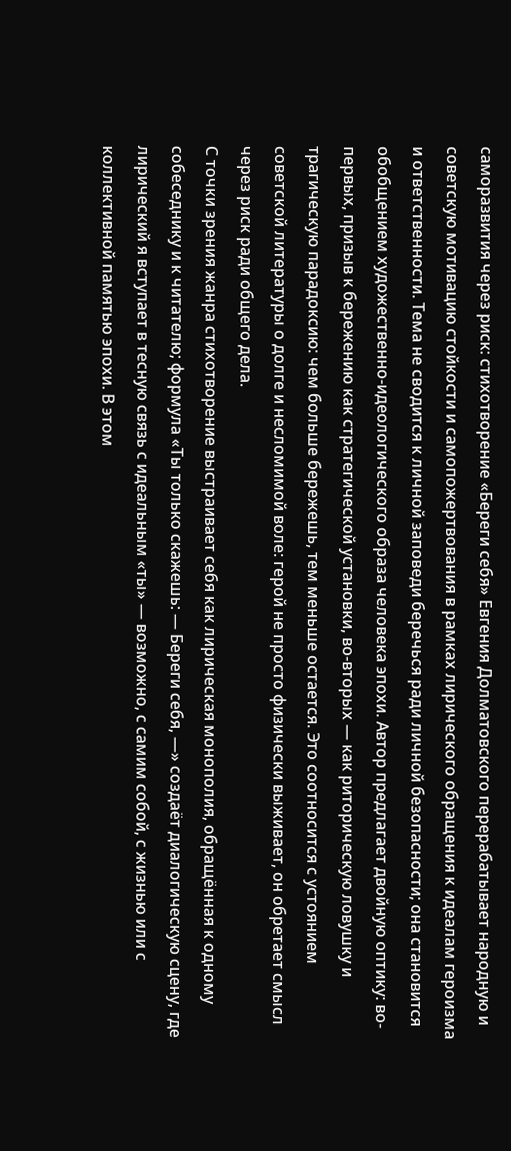саморазвития через риск: стихотворение «Береги себя» Евгения Долматовского перерабатывает народную и советскую мотивацию стойкости и самопожертвования в рамках лирического обращения к идеалам героизма и ответственности. Тема не сводится к личной заповеди беречься ради личной безопасности; она становится обобщением художественно-идеологического образа человека эпохи. Автор предлагает двойную оптику: во-первых, призыв к бережению как стратегической установки, во-вторых — как риторическую ловушку и трагическую парадоксию: чем больше бережешь, тем меньше остается. Это соотносится с устоянием советской литературы о долге и несломимой воле: герой не просто физически выживает, он обретает смысл через риск ради общего дела.
С точки зрения жанра стихотворение выстраивает себя как лирическая монополия, обращённая к одному собеседнику и к читателю; формула «Ты только скажешь: — Береги себя, —» создаёт диалогическую сцену, где лирический я вступает в тесную связь с идеальным «ты» — возможно, с самим собой, с жизнью или с коллективной памятью эпохи. В этом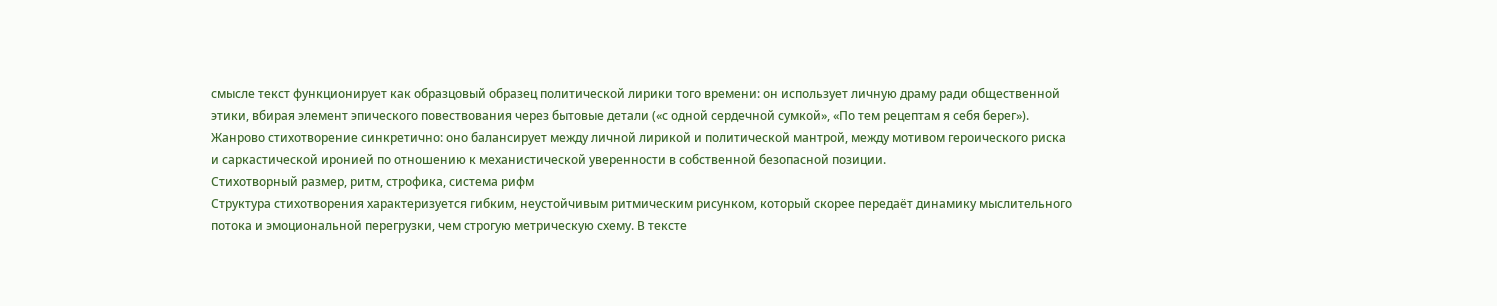смысле текст функционирует как образцовый образец политической лирики того времени: он использует личную драму ради общественной этики, вбирая элемент эпического повествования через бытовые детали («с одной сердечной сумкой», «По тем рецептам я себя берег»). Жанрово стихотворение синкретично: оно балансирует между личной лирикой и политической мантрой, между мотивом героического риска и саркастической иронией по отношению к механистической уверенности в собственной безопасной позиции.
Стихотворный размер, ритм, строфика, система рифм
Структура стихотворения характеризуется гибким, неустойчивым ритмическим рисунком, который скорее передаёт динамику мыслительного потока и эмоциональной перегрузки, чем строгую метрическую схему. В тексте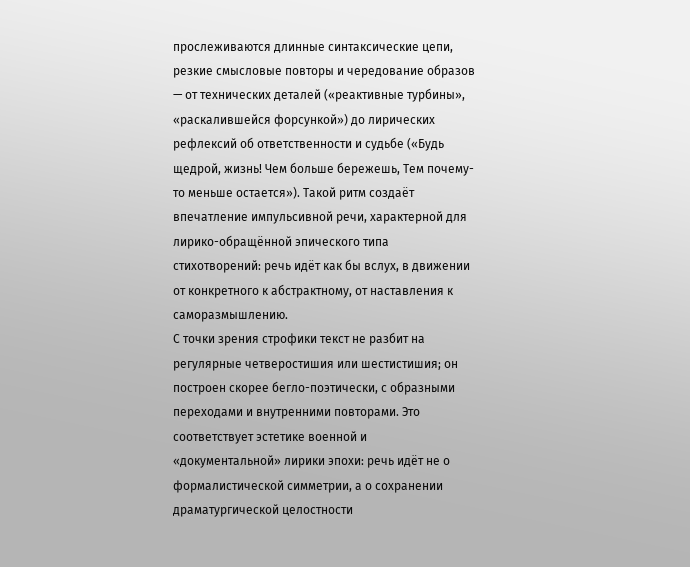прослеживаются длинные синтаксические цепи, резкие смысловые повторы и чередование образов — от технических деталей («реактивные турбины», «раскалившейся форсункой») до лирических рефлексий об ответственности и судьбе («Будь щедрой, жизнь! Чем больше бережешь, Тем почему-то меньше остается»). Такой ритм создаёт впечатление импульсивной речи, характерной для лирико-обращённой эпического типа стихотворений: речь идёт как бы вслух, в движении от конкретного к абстрактному, от наставления к саморазмышлению.
С точки зрения строфики текст не разбит на регулярные четверостишия или шестистишия; он построен скорее бегло-поэтически, с образными переходами и внутренними повторами. Это соответствует эстетике военной и «документальной» лирики эпохи: речь идёт не о формалистической симметрии, а о сохранении драматургической целостности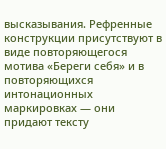высказывания. Рефренные конструкции присутствуют в виде повторяющегося мотива «Береги себя» и в повторяющихся интонационных маркировках — они придают тексту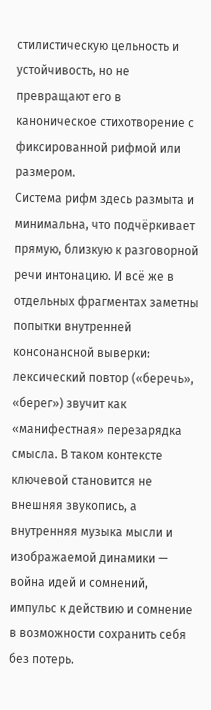стилистическую цельность и устойчивость, но не превращают его в каноническое стихотворение с фиксированной рифмой или размером.
Система рифм здесь размыта и минимальна, что подчёркивает прямую, близкую к разговорной речи интонацию. И всё же в отдельных фрагментах заметны попытки внутренней консонансной выверки: лексический повтор («беречь», «берег») звучит как «манифестная» перезарядка смысла. В таком контексте ключевой становится не внешняя звукопись, а внутренняя музыка мысли и изображаемой динамики — война идей и сомнений, импульс к действию и сомнение в возможности сохранить себя без потерь.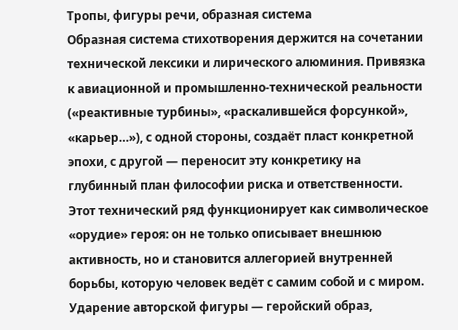Тропы, фигуры речи, образная система
Образная система стихотворения держится на сочетании технической лексики и лирического алюминия. Привязка к авиационной и промышленно-технической реальности («реактивные турбины», «раскалившейся форсункой», «карьер…»), с одной стороны, создаёт пласт конкретной эпохи, с другой — переносит эту конкретику на глубинный план философии риска и ответственности. Этот технический ряд функционирует как символическое «орудие» героя: он не только описывает внешнюю активность, но и становится аллегорией внутренней борьбы, которую человек ведёт с самим собой и с миром.
Ударение авторской фигуры — геройский образ,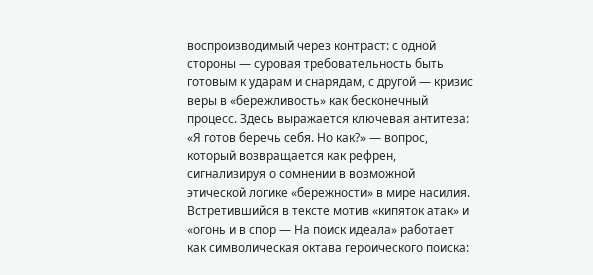воспроизводимый через контраст: с одной стороны — суровая требовательность быть готовым к ударам и снарядам, с другой — кризис веры в «бережливость» как бесконечный процесс. Здесь выражается ключевая антитеза: «Я готов беречь себя. Но как?» — вопрос, который возвращается как рефрен, сигнализируя о сомнении в возможной этической логике «бережности» в мире насилия. Встретившийся в тексте мотив «кипяток атак» и «огонь и в спор — На поиск идеала» работает как символическая октава героического поиска: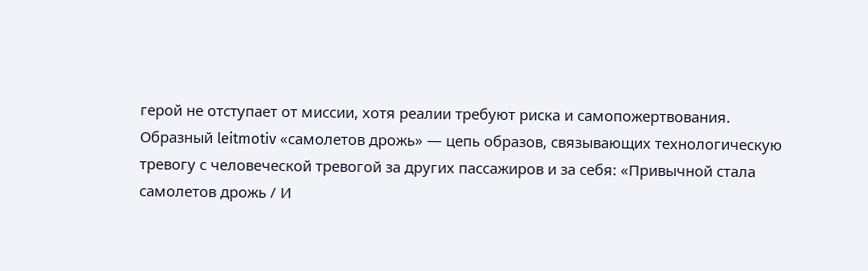герой не отступает от миссии, хотя реалии требуют риска и самопожертвования.
Образный leitmotiv «самолетов дрожь» — цепь образов, связывающих технологическую тревогу с человеческой тревогой за других пассажиров и за себя: «Привычной стала самолетов дрожь / И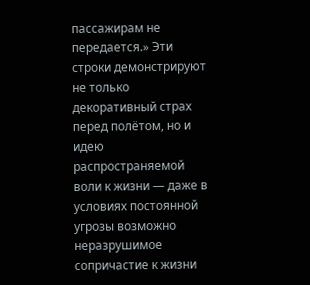пассажирам не передается.» Эти строки демонстрируют не только декоративный страх перед полётом, но и идею распространяемой воли к жизни — даже в условиях постоянной угрозы возможно неразрушимое сопричастие к жизни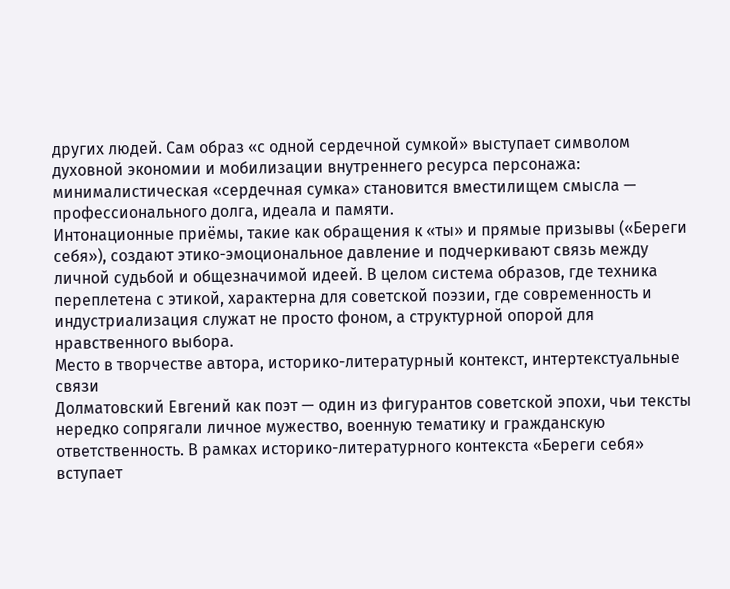других людей. Сам образ «с одной сердечной сумкой» выступает символом духовной экономии и мобилизации внутреннего ресурса персонажа: минималистическая «сердечная сумка» становится вместилищем смысла — профессионального долга, идеала и памяти.
Интонационные приёмы, такие как обращения к «ты» и прямые призывы («Береги себя»), создают этико-эмоциональное давление и подчеркивают связь между личной судьбой и общезначимой идеей. В целом система образов, где техника переплетена с этикой, характерна для советской поэзии, где современность и индустриализация служат не просто фоном, а структурной опорой для нравственного выбора.
Место в творчестве автора, историко-литературный контекст, интертекстуальные связи
Долматовский Евгений как поэт — один из фигурантов советской эпохи, чьи тексты нередко сопрягали личное мужество, военную тематику и гражданскую ответственность. В рамках историко-литературного контекста «Береги себя» вступает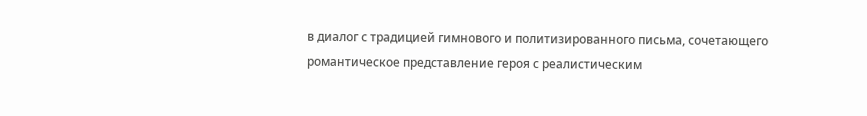в диалог с традицией гимнового и политизированного письма, сочетающего романтическое представление героя с реалистическим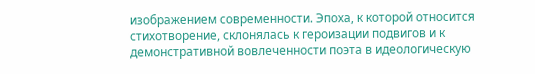изображением современности. Эпоха, к которой относится стихотворение, склонялась к героизации подвигов и к демонстративной вовлеченности поэта в идеологическую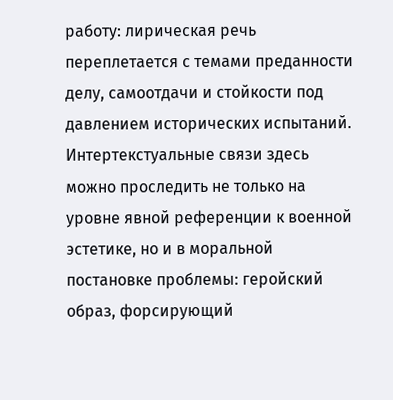работу: лирическая речь переплетается с темами преданности делу, самоотдачи и стойкости под давлением исторических испытаний.
Интертекстуальные связи здесь можно проследить не только на уровне явной референции к военной эстетике, но и в моральной постановке проблемы: геройский образ, форсирующий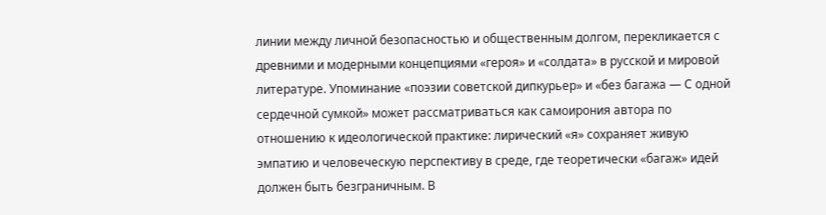линии между личной безопасностью и общественным долгом, перекликается с древними и модерными концепциями «героя» и «солдата» в русской и мировой литературе. Упоминание «поэзии советской дипкурьер» и «без багажа — С одной сердечной сумкой» может рассматриваться как самоирония автора по отношению к идеологической практике: лирический «я» сохраняет живую эмпатию и человеческую перспективу в среде, где теоретически «багаж» идей должен быть безграничным. В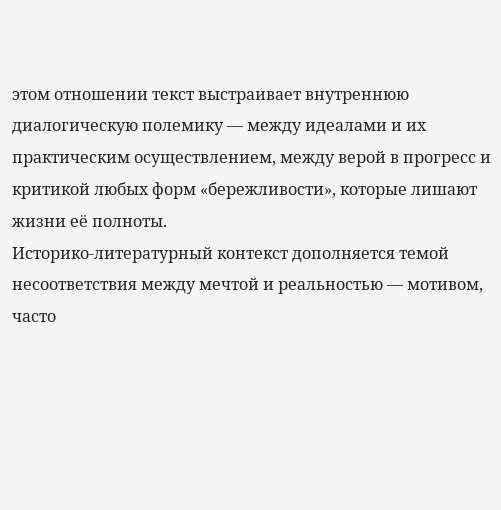этом отношении текст выстраивает внутреннюю диалогическую полемику — между идеалами и их практическим осуществлением, между верой в прогресс и критикой любых форм «бережливости», которые лишают жизни её полноты.
Историко-литературный контекст дополняется темой несоответствия между мечтой и реальностью — мотивом, часто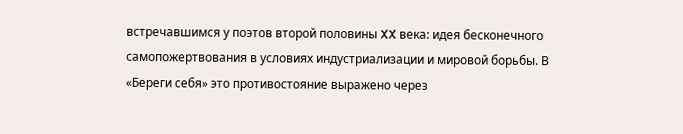встречавшимся у поэтов второй половины XX века: идея бесконечного самопожертвования в условиях индустриализации и мировой борьбы. В «Береги себя» это противостояние выражено через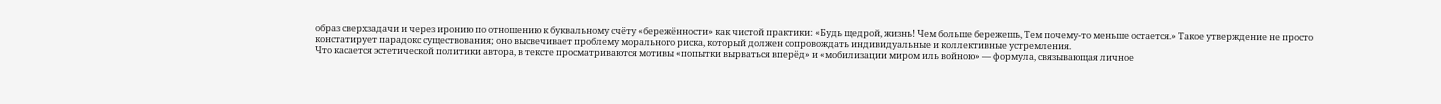образ сверхзадачи и через иронию по отношению к буквальному счёту «бережённости» как чистой практики: «Будь щедрой, жизнь! Чем больше бережешь, Тем почему-то меньше остается.» Такое утверждение не просто констатирует парадокс существования; оно высвечивает проблему морального риска, который должен сопровождать индивидуальные и коллективные устремления.
Что касается эстетической политики автора, в тексте просматриваются мотивы «попытки вырваться вперёд» и «мобилизации миром иль войною» — формула, связывающая личное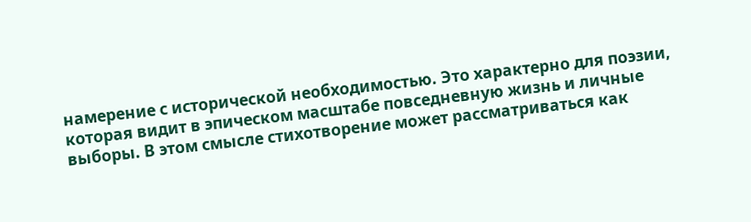намерение с исторической необходимостью. Это характерно для поэзии, которая видит в эпическом масштабе повседневную жизнь и личные выборы. В этом смысле стихотворение может рассматриваться как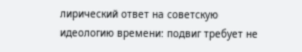лирический ответ на советскую идеологию времени: подвиг требует не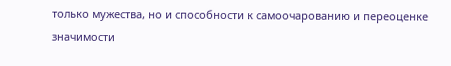только мужества, но и способности к самоочарованию и переоценке значимости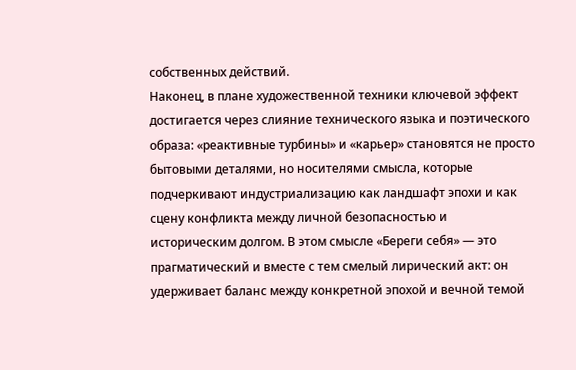собственных действий.
Наконец, в плане художественной техники ключевой эффект достигается через слияние технического языка и поэтического образа: «реактивные турбины» и «карьер» становятся не просто бытовыми деталями, но носителями смысла, которые подчеркивают индустриализацию как ландшафт эпохи и как сцену конфликта между личной безопасностью и историческим долгом. В этом смысле «Береги себя» — это прагматический и вместе с тем смелый лирический акт: он удерживает баланс между конкретной эпохой и вечной темой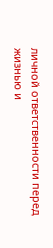личной ответственности перед жизнью и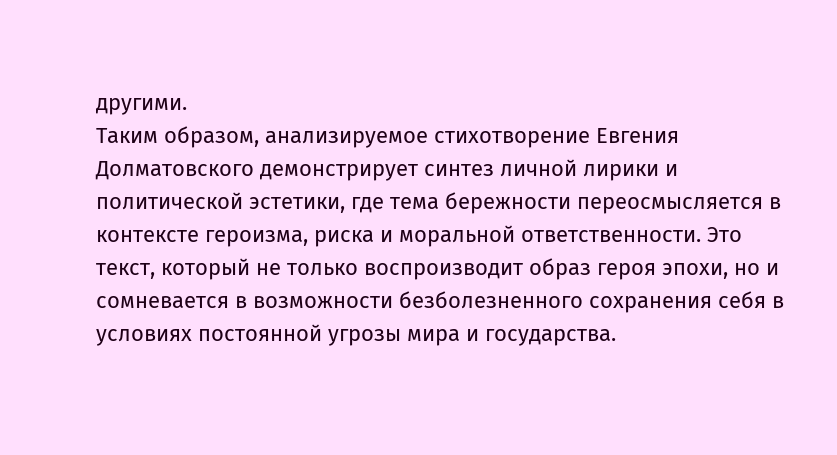другими.
Таким образом, анализируемое стихотворение Евгения Долматовского демонстрирует синтез личной лирики и политической эстетики, где тема бережности переосмысляется в контексте героизма, риска и моральной ответственности. Это текст, который не только воспроизводит образ героя эпохи, но и сомневается в возможности безболезненного сохранения себя в условиях постоянной угрозы мира и государства.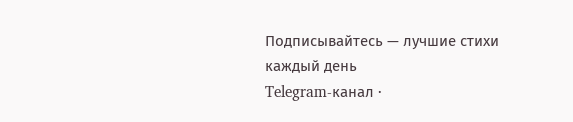Подписывайтесь — лучшие стихи каждый день
Telegram-канал ·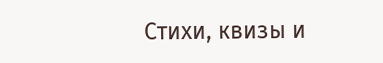Стихи, квизы и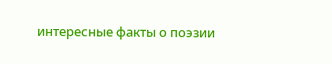интересные факты о поэзии